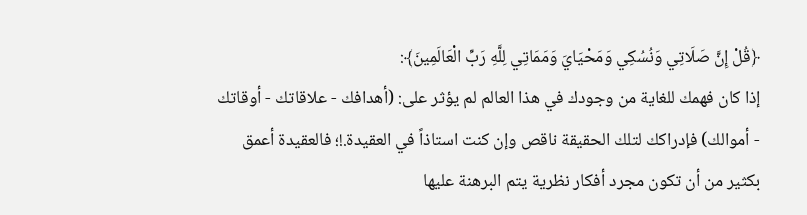﴿قُلْ إِنَّ صَلَاتِي وَنُسُكِي وَمَحْيَايَ وَمَمَاتِي لِلَّهِ رَبِّ الْعَالَمِينَ﴾:
إذا كان فهمك للغاية من وجودك في هذا العالم لم يؤثر على: (أهدافك - علاقاتك - أوقاتك - أموالك) فإدراكك لتلك الحقيقة ناقص وإن كنت استاذاً في العقيدة.!؛ فالعقيدة أعمق بكثير من أن تكون مجرد أفكار نظرية يتم البرهنة عليها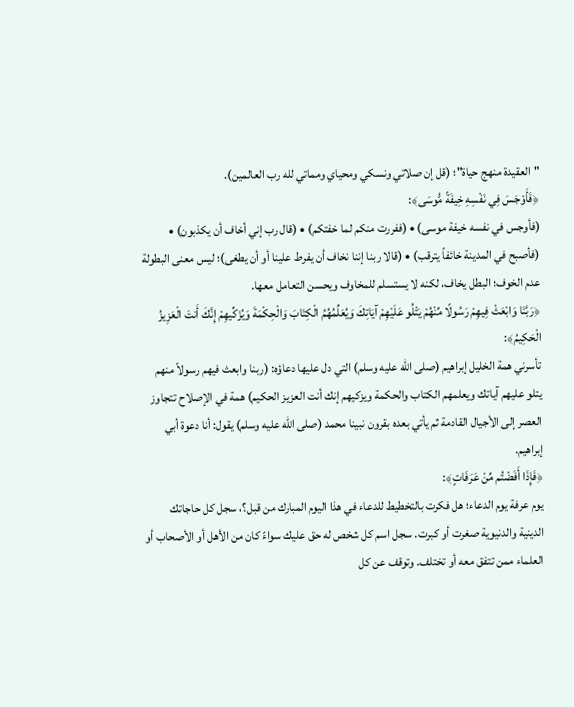"العقيدة منهج حياة"؛ (قل إن صلاتي ونسكي ومحياي ومماتي لله رب العالمين).
﴿فَأَوْجَسَ فِي نَفْسِهِ خِيفَةً مُّوسَى﴾:
(فأوجس في نفسه خيفة موسى) • (ففررت منكم لما خفتكم) • (قال رب إني أخاف أن يكذبون) • (فأصبح في المدينة خائفاً يترقب) • (قالا ربنا إننا نخاف أن يفرط علينا أو أن يطغى)؛ ليس معنى البطولة عدم الخوف؛ البطل يخاف، لكنه لا يستسلم للمخاوف ويحسن التعامل معها.
﴿رَبَّنَا وَابْعَثْ فِيهِمْ رَسُولًا مِّنْهُمْ يَتْلُو عَلَيْهِمْ آيَاتِكَ وَيُعَلِّمُهُمُ الْكِتَابَ وَالْحِكْمَةَ وَيُزَكِّيهِمْ إِنَّكَ أَنتَ الْعَزِيزُ الْحَكِيمُ﴾:
تأسرني همة الخليل إبراهيم (صلى الله عليه وسلم) التي دل عليها دعاؤه: (ربنا وابعث فيهم رسولاً منهم يتلو عليهم آياتك ويعلمهم الكتاب والحكمة ويزكيهم إنك أنت العزيز الحكيم) همة في الإصلاح تتجاوز العصر إلى الأجيال القادمة ثم يأتي بعده بقرون نبينا محمد (صلى الله عليه وسلم) يقول: أنا دعوة أبي إبراهيم.
﴿فَإِذَا أَفَضْتُم مِّنْ عَرَفَاتٍ﴾:
يوم عرفة يوم الدعاء؛ هل فكرت بالتخطيط للدعاء في هذا اليوم المبارك من قبل؟، سجل كل حاجاتك الدينية والدنيوية صغرت أو كبرت. سجل اسم كل شخص له حق عليك سواءً كان من الأهل أو الأصحاب أو العلماء ممن تتفق معه أو تختلف. وتوقف عن كل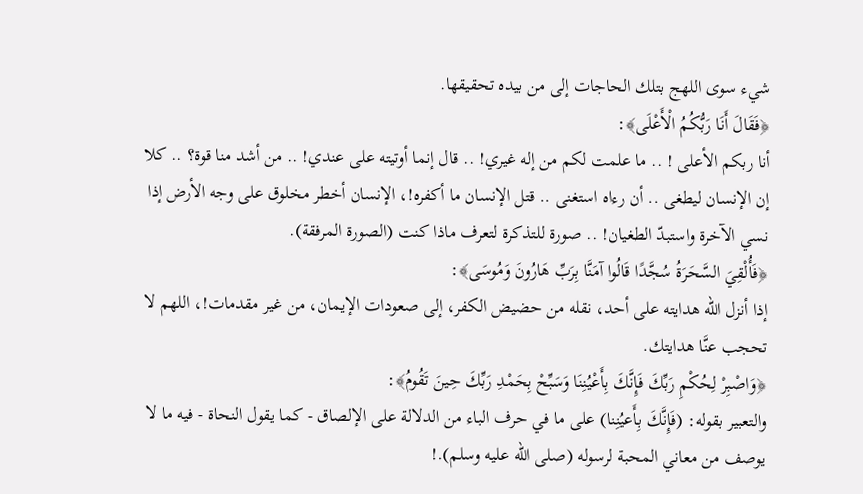شيء سوى اللهج بتلك الحاجات إلى من بيده تحقيقها.
﴿فَقَالَ أَنَا رَبُّكُمُ الْأَعْلَى﴾:
أنا ربكم الأعلى ! .. ما علمت لكم من إله غيري! .. قال إنما أوتيته على عندي! .. من أشد منا قوة؟ .. كلا إن الإنسان ليطغى .. أن رءاه استغنى .. قتل الإنسان ما أكفره!، الإنسان أخطر مخلوق على وجه الأرض إذا نسي الآخرة واستبدّ الطغيان! .. صورة للتذكرة لتعرف ماذا كنت (الصورة المرفقة).
﴿فَأُلْقِيَ السَّحَرَةُ سُجَّدًا قَالُوا آمَنَّا بِرَبِّ هَارُونَ وَمُوسَى﴾:
إذا أنزل الله هدايته على أحد، نقله من حضيض الكفر، إلى صعودات الإيمان، من غير مقدمات!، اللهم لا تحجب عنَّا هدايتك.
﴿وَاصْبِرْ لِحُكْمِ رَبِّكَ فَإِنَّكَ بِأَعْيُنِنَا وَسَبِّحْ بِحَمْدِ رَبِّكَ حِينَ تَقُومُ﴾:
والتعبير بقوله: (فَإِنَّكَ بِأَعيُنِنا) على ما في حرف الباء من الدلالة على الإلصاق - كما يقول النحاة - فيه ما لا يوصف من معاني المحبة لرسوله (صلى الله عليه وسلم).!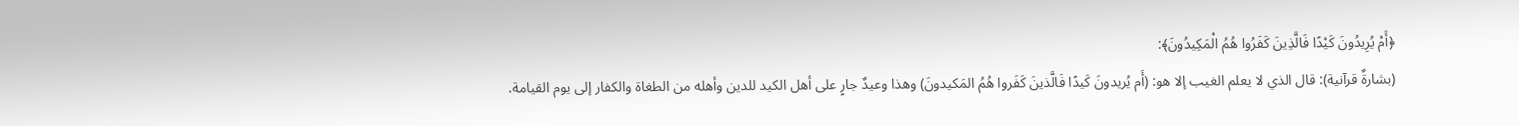﴿أَمْ يُرِيدُونَ كَيْدًا فَالَّذِينَ كَفَرُوا هُمُ الْمَكِيدُونَ﴾:
(بشارةٌ قرآنية): قال الذي لا يعلم الغيب إلا هو: (أَم يُريدونَ كَيدًا فَالَّذينَ كَفَروا هُمُ المَكيدونَ) وهذا وعيدٌ جارٍ على أهل الكيد للدين وأهله من الطغاة والكفار إلى يوم القيامة.